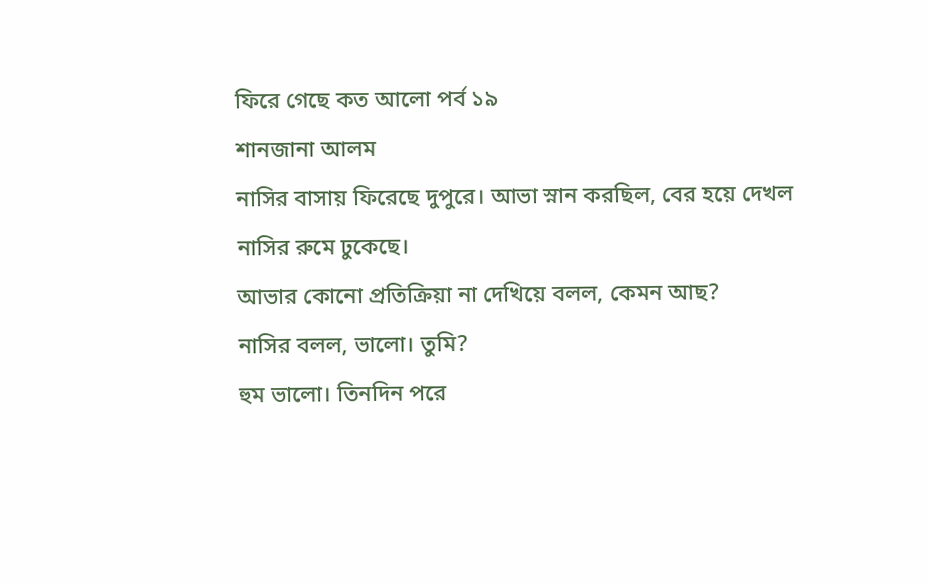ফিরে গেছে কত আলো পর্ব ১৯
শানজানা আলম
নাসির বাসায় ফিরেছে দুপুরে। আভা স্নান করছিল, বের হয়ে দেখল নাসির রুমে ঢুকেছে।
আভার কোনো প্রতিক্রিয়া না দেখিয়ে বলল, কেমন আছ?
নাসির বলল, ভালো। তুমি?
হুম ভালো। তিনদিন পরে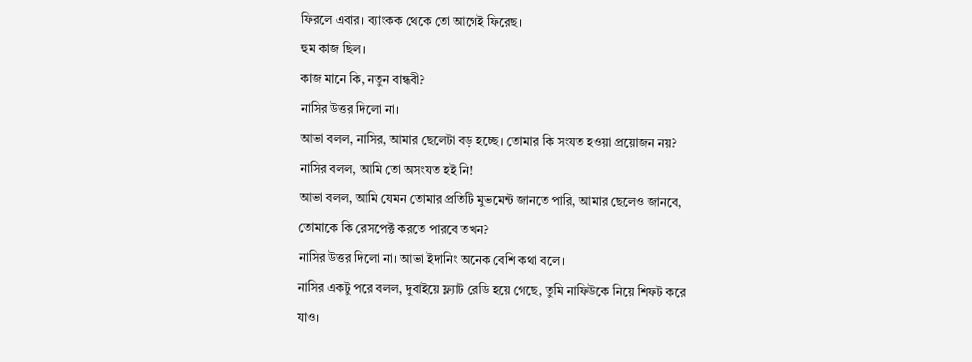ফিরলে এবার। ব্যাংকক থেকে তো আগেই ফিরেছ।
হুম কাজ ছিল।
কাজ মানে কি, নতুন বান্ধবী?
নাসির উত্তর দিলো না।
আভা বলল, নাসির, আমার ছেলেটা বড় হচ্ছে। তোমার কি সংযত হওয়া প্রয়োজন নয়?
নাসির বলল, আমি তো অসংযত হই নি!
আভা বলল, আমি যেমন তোমার প্রতিটি মুভমেন্ট জানতে পারি, আমার ছেলেও জানবে, তোমাকে কি রেসপেক্ট করতে পারবে তখন?
নাসির উত্তর দিলো না। আভা ইদানিং অনেক বেশি কথা বলে।
নাসির একটু পরে বলল, দুবাইয়ে ফ্ল্যাট রেডি হয়ে গেছে, তুমি নাফিউকে নিয়ে শিফট করে যাও।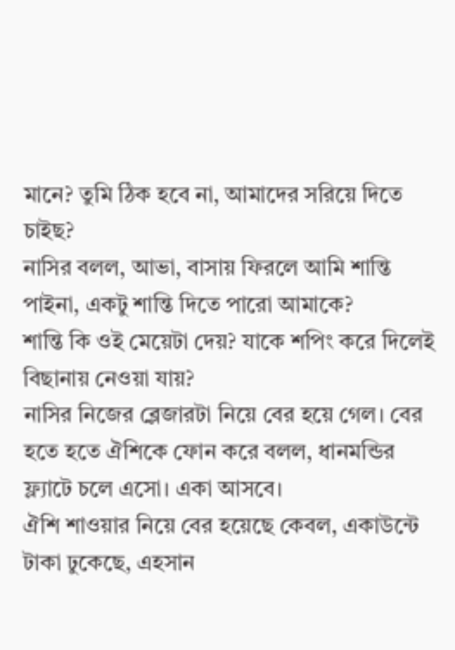মানে? তুমি ঠিক হবে না, আমাদের সরিয়ে দিতে চাইছ?
নাসির বলল, আভা, বাসায় ফিরলে আমি শান্তি পাইনা, একটু শান্তি দিতে পারো আমাকে?
শান্তি কি ওই মেয়েটা দেয়? যাকে শপিং করে দিলেই বিছানায় নেওয়া যায়?
নাসির নিজের ব্লেজারটা নিয়ে বের হয়ে গেল। বের হতে হতে ঐশিকে ফোন করে বলল, ধানমন্ডির ফ্ল্যাটে চলে এসো। একা আসবে।
ঐশি শাওয়ার নিয়ে বের হয়েছে কেবল, একাউন্টে টাকা ঢুকেছে, এহসান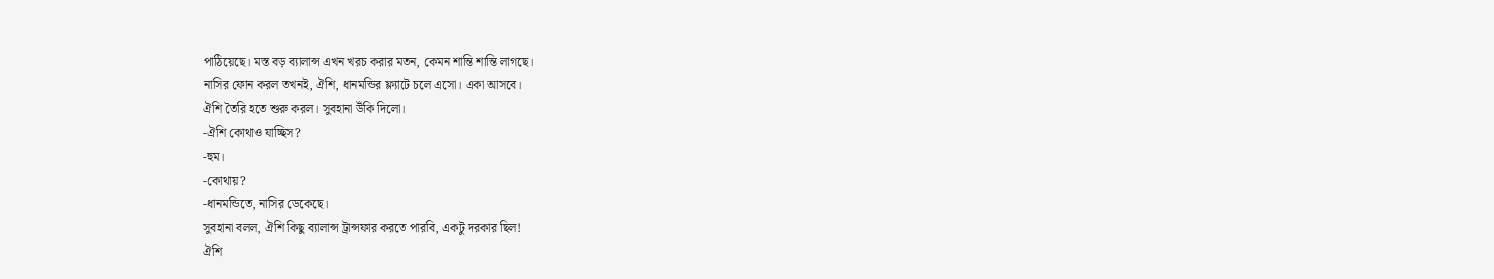পাঠিয়েছে। মস্ত বড় ব্যালান্স এখন খরচ করার মতন, কেমন শান্তি শান্তি লাগছে।
নাসির ফোন করল তখনই, ঐশি, ধানমন্ডির ফ্ল্যাটে চলে এসো। একা আসবে।
ঐশি তৈরি হতে শুরু করল। সুবহানা উঁকি দিলো।
-ঐশি কোথাও যাচ্ছিস?
-হুম।
-কোথায়?
-ধানমন্ডিতে, নাসির ডেকেছে।
সুবহানা বলল, ঐশি কিছু ব্যালান্স ট্রান্সফার করতে পারবি, একটু দরকার ছিল!
ঐশি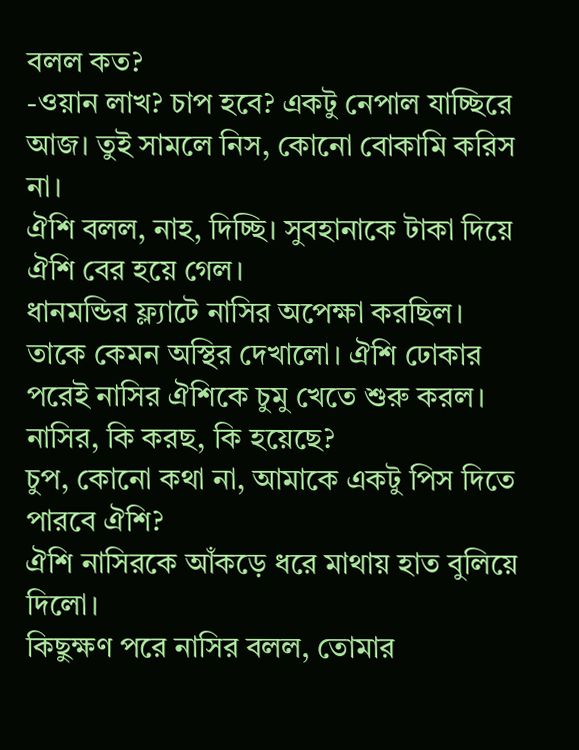বলল কত?
-ওয়ান লাখ? চাপ হবে? একটু নেপাল যাচ্ছিরে আজ। তুই সামলে নিস, কোনো বোকামি করিস না।
ঐশি বলল, নাহ, দিচ্ছি। সুবহানাকে টাকা দিয়ে ঐশি বের হয়ে গেল।
ধানমন্ডির ফ্ল্যাটে নাসির অপেক্ষা করছিল। তাকে কেমন অস্থির দেখালো। ঐশি ঢোকার পরেই নাসির ঐশিকে চুমু খেতে শুরু করল।
নাসির, কি করছ, কি হয়েছে?
চুপ, কোনো কথা না, আমাকে একটু পিস দিতে পারবে ঐশি?
ঐশি নাসিরকে আঁকড়ে ধরে মাথায় হাত বুলিয়ে দিলো।
কিছুক্ষণ পরে নাসির বলল, তোমার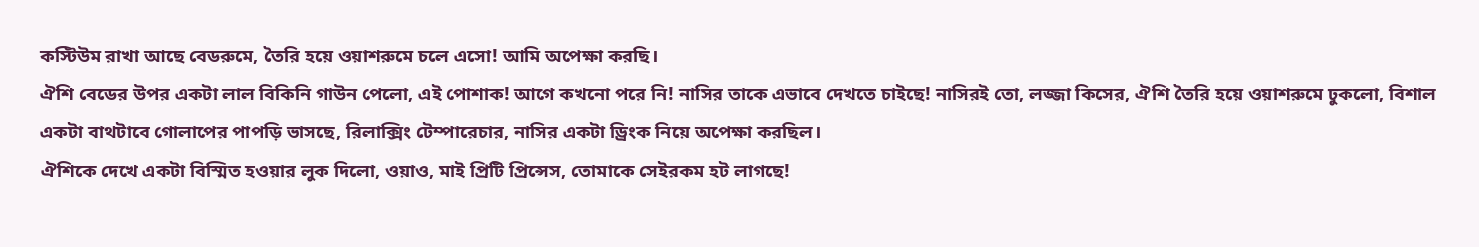কস্টিউম রাখা আছে বেডরুমে, তৈরি হয়ে ওয়াশরুমে চলে এসো! আমি অপেক্ষা করছি।
ঐশি বেডের উপর একটা লাল বিকিনি গাউন পেলো, এই পোশাক! আগে কখনো পরে নি! নাসির তাকে এভাবে দেখতে চাইছে! নাসিরই তো, লজ্জা কিসের, ঐশি তৈরি হয়ে ওয়াশরুমে ঢুকলো, বিশাল একটা বাথটাবে গোলাপের পাপড়ি ভাসছে, রিলাক্সিং টেম্পারেচার, নাসির একটা ড্রিংক নিয়ে অপেক্ষা করছিল।
ঐশিকে দেখে একটা বিস্মিত হওয়ার লুক দিলো, ওয়াও, মাই প্রিটি প্রিন্সেস, তোমাকে সেইরকম হট লাগছে!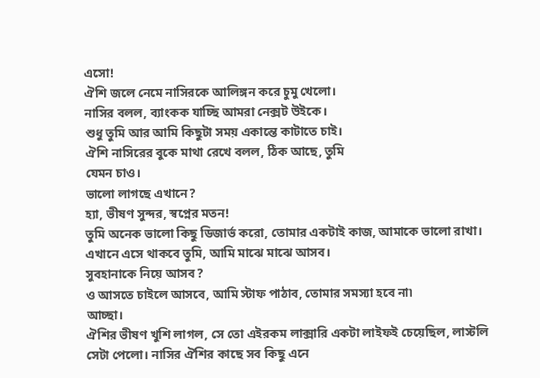এসো!
ঐশি জলে নেমে নাসিরকে আলিঙ্গন করে চুমু খেলো।
নাসির বলল, ব্যাংকক যাচ্ছি আমরা নেক্সট উইকে।
শুধু তুমি আর আমি কিছুটা সময় একান্তে কাটাতে চাই।
ঐশি নাসিরের বুকে মাথা রেখে বলল, ঠিক আছে, তুমি
যেমন চাও।
ভালো লাগছে এখানে?
হ্যা, ভীষণ সুন্দর, স্বপ্নের মতন!
তুমি অনেক ভালো কিছু ডিজার্ভ করো, তোমার একটাই কাজ, আমাকে ভালো রাখা। এখানে এসে থাকবে তুমি, আমি মাঝে মাঝে আসব।
সুবহানাকে নিয়ে আসব?
ও আসতে চাইলে আসবে, আমি স্টাফ পাঠাব, তোমার সমস্যা হবে না৷
আচ্ছা।
ঐশির ভীষণ খুশি লাগল, সে তো এইরকম লাক্সারি একটা লাইফই চেয়েছিল, লাস্টলি সেটা পেলো। নাসির ঐশির কাছে সব কিছু এনে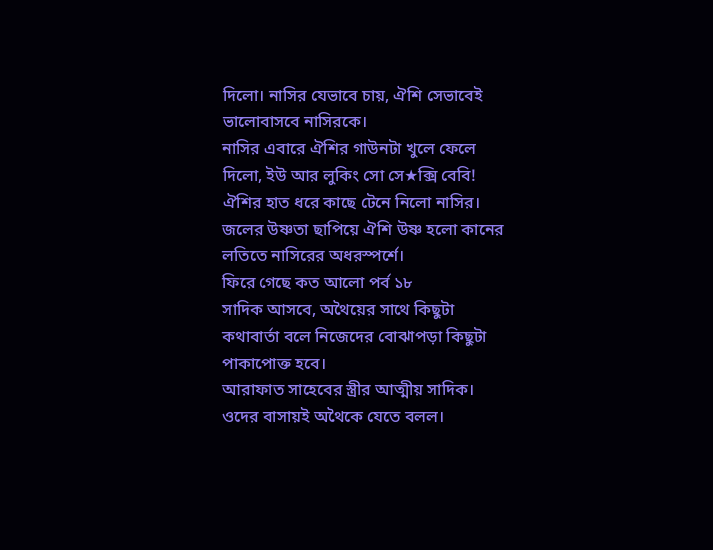দিলো। নাসির যেভাবে চায়, ঐশি সেভাবেই ভালোবাসবে নাসিরকে।
নাসির এবারে ঐশির গাউনটা খুলে ফেলে দিলো, ইউ আর লুকিং সো সে★ক্সি বেবি!
ঐশির হাত ধরে কাছে টেনে নিলো নাসির। জলের উষ্ণতা ছাপিয়ে ঐশি উষ্ণ হলো কানের লতিতে নাসিরের অধরস্পর্শে।
ফিরে গেছে কত আলো পর্ব ১৮
সাদিক আসবে, অথৈয়ের সাথে কিছুটা কথাবার্তা বলে নিজেদের বোঝাপড়া কিছুটা পাকাপোক্ত হবে।
আরাফাত সাহেবের স্ত্রীর আত্মীয় সাদিক। ওদের বাসায়ই অথৈকে যেতে বলল।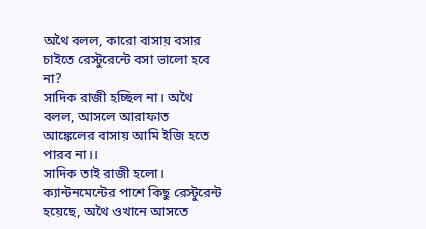অথৈ বলল, কারো বাসায় বসার চাইতে রেস্টুরেন্টে বসা ভালো হবে না?
সাদিক রাজী হচ্ছিল না। অথৈ বলল, আসলে আরাফাত আঙ্কেলের বাসায় আমি ইজি হতে পারব না।।
সাদিক তাই রাজী হলো। ক্যান্টনমেন্টের পাশে কিছু রেস্টুরেন্ট হয়েছে, অথৈ ওখানে আসতে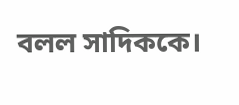বলল সাদিককে।